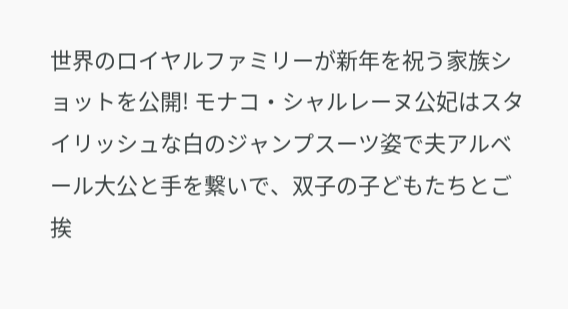世界のロイヤルファミリーが新年を祝う家族ショットを公開! モナコ・シャルレーヌ公妃はスタイリッシュな白のジャンプスーツ姿で夫アルベール大公と手を繋いで、双子の子どもたちとご挨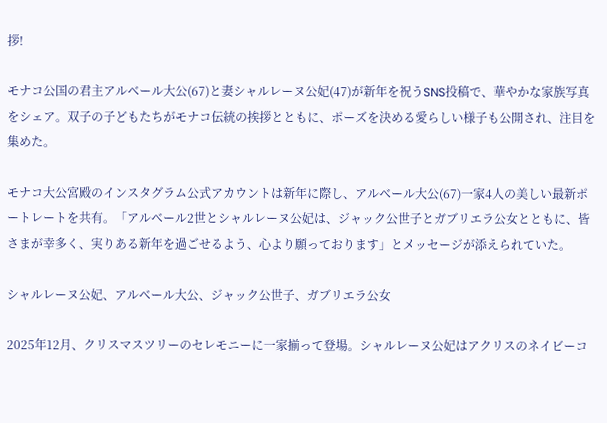拶!

モナコ公国の君主アルベール大公(67)と妻シャルレーヌ公妃(47)が新年を祝うSNS投稿で、華やかな家族写真をシェア。双子の子どもたちがモナコ伝統の挨拶とともに、ポーズを決める愛らしい様子も公開され、注目を集めた。

モナコ大公宮殿のインスタグラム公式アカウントは新年に際し、アルベール大公(67)一家4人の美しい最新ポートレートを共有。「アルベール2世とシャルレーヌ公妃は、ジャック公世子とガブリエラ公女とともに、皆さまが幸多く、実りある新年を過ごせるよう、心より願っております」とメッセージが添えられていた。

シャルレーヌ公妃、アルベール大公、ジャック公世子、ガブリエラ公女

2025年12月、クリスマスツリーのセレモニーに一家揃って登場。シャルレーヌ公妃はアクリスのネイビーコ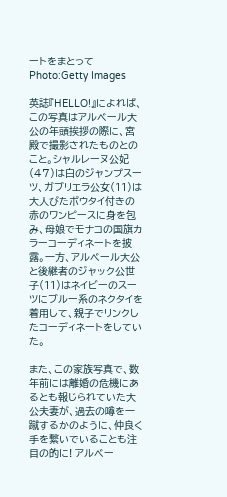ートをまとって Photo:Getty Images

英誌『HELLO!』によれば、この写真はアルベール大公の年頭挨拶の際に、宮殿で撮影されたものとのこと。シャルレーヌ公妃(47)は白のジャンプスーツ、ガブリエラ公女(11)は大人びたボウタイ付きの赤のワンピースに身を包み、母娘でモナコの国旗カラーコーディネートを披露。一方、アルベール大公と後継者のジャック公世子(11)はネイビーのスーツにブルー系のネクタイを着用して、親子でリンクしたコーディネートをしていた。

また、この家族写真で、数年前には離婚の危機にあるとも報じられていた大公夫妻が、過去の噂を一蹴するかのように、仲良く手を繋いでいることも注目の的に! アルベー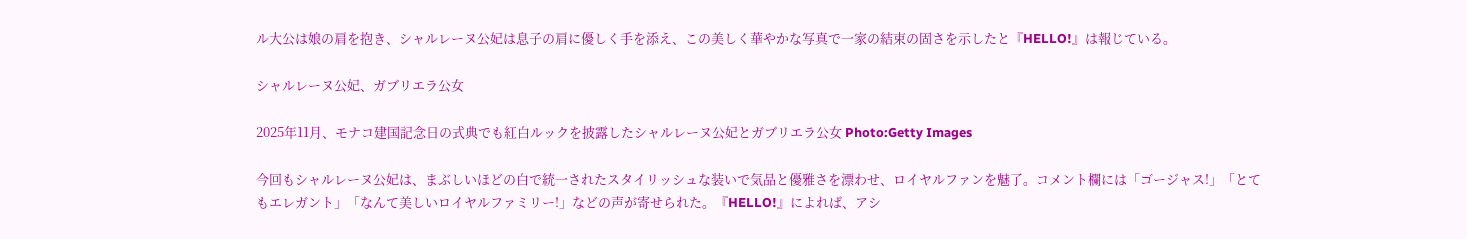ル大公は娘の肩を抱き、シャルレーヌ公妃は息子の肩に優しく手を添え、この美しく華やかな写真で一家の結束の固さを示したと『HELLO!』は報じている。

シャルレーヌ公妃、ガブリエラ公女

2025年11月、モナコ建国記念日の式典でも紅白ルックを披露したシャルレーヌ公妃とガブリエラ公女 Photo:Getty Images

今回もシャルレーヌ公妃は、まぶしいほどの白で統一されたスタイリッシュな装いで気品と優雅さを漂わせ、ロイヤルファンを魅了。コメント欄には「ゴージャス!」「とてもエレガント」「なんて美しいロイヤルファミリー!」などの声が寄せられた。『HELLO!』によれば、アシ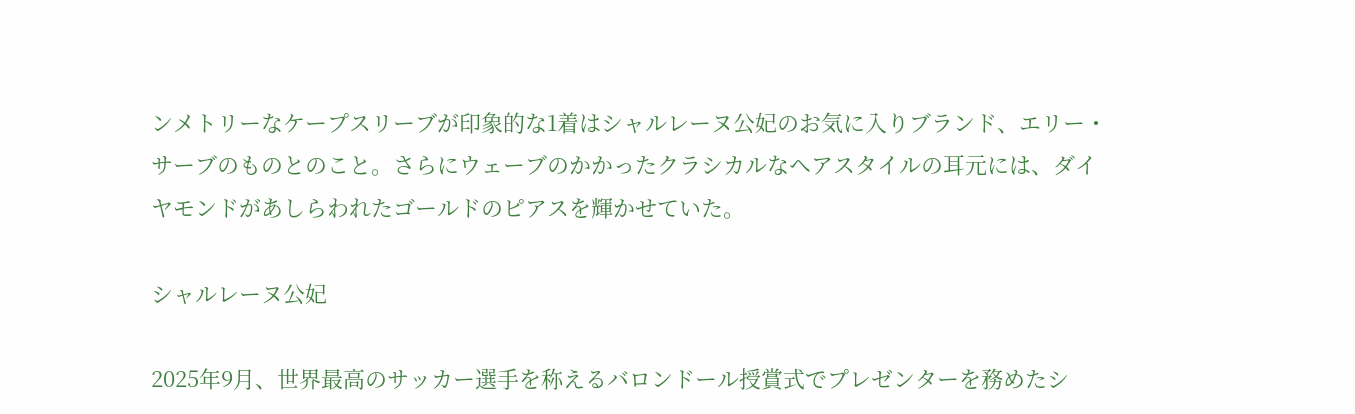ンメトリーなケープスリーブが印象的な1着はシャルレーヌ公妃のお気に入りブランド、エリー・サーブのものとのこと。さらにウェーブのかかったクラシカルなヘアスタイルの耳元には、ダイヤモンドがあしらわれたゴールドのピアスを輝かせていた。

シャルレーヌ公妃

2025年9月、世界最高のサッカー選手を称えるバロンドール授賞式でプレゼンターを務めたシ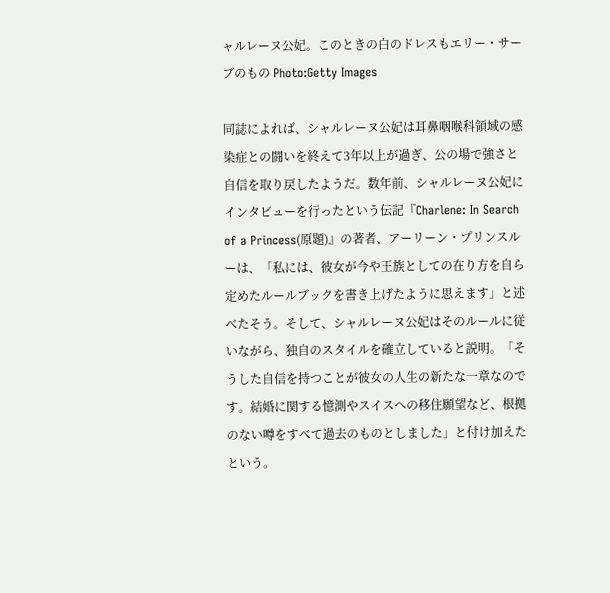ャルレーヌ公妃。このときの白のドレスもエリー・サーブのもの Photo:Getty Images

同誌によれば、シャルレーヌ公妃は耳鼻咽喉科領域の感染症との闘いを終えて3年以上が過ぎ、公の場で強さと自信を取り戻したようだ。数年前、シャルレーヌ公妃にインタビューを行ったという伝記『Charlene: In Search of a Princess(原題)』の著者、アーリーン・プリンスルーは、「私には、彼女が今や王族としての在り方を自ら定めたルールブックを書き上げたように思えます」と述べたそう。そして、シャルレーヌ公妃はそのルールに従いながら、独自のスタイルを確立していると説明。「そうした自信を持つことが彼女の人生の新たな一章なのです。結婚に関する憶測やスイスへの移住願望など、根拠のない噂をすべて過去のものとしました」と付け加えたという。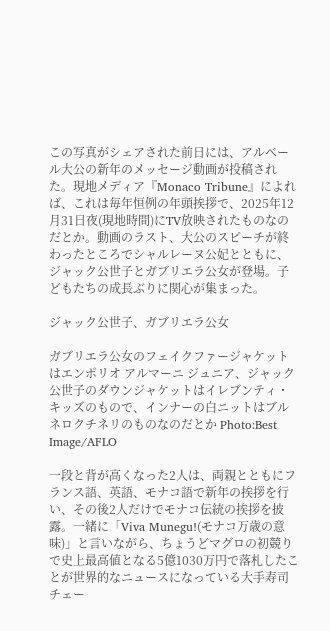この写真がシェアされた前日には、アルベール大公の新年のメッセージ動画が投稿された。現地メディア『Monaco Tribune』によれば、これは毎年恒例の年頭挨拶で、2025年12月31日夜(現地時間)にTV放映されたものなのだとか。動画のラスト、大公のスピーチが終わったところでシャルレーヌ公妃とともに、ジャック公世子とガブリエラ公女が登場。子どもたちの成長ぶりに関心が集まった。

ジャック公世子、ガブリエラ公女

ガブリエラ公女のフェイクファージャケットはエンポリオ アルマーニ ジュニア、ジャック公世子のダウンジャケットはイレブンティ・キッズのもので、インナーの白ニットはブルネロクチネリのものなのだとか Photo:Best Image/AFLO

一段と背が高くなった2人は、両親とともにフランス語、英語、モナコ語で新年の挨拶を行い、その後2人だけでモナコ伝統の挨拶を披露。一緒に「Viva Munegu!(モナコ万歳の意味)」と言いながら、ちょうどマグロの初競りで史上最高値となる5億1030万円で落札したことが世界的なニュースになっている大手寿司チェー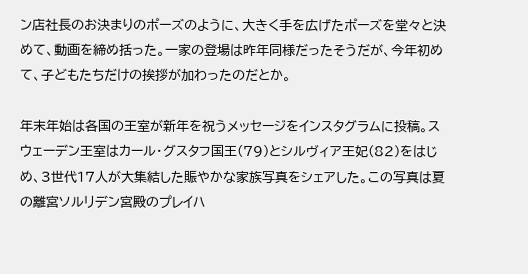ン店社長のお決まりのポーズのように、大きく手を広げたポーズを堂々と決めて、動画を締め括った。一家の登場は昨年同様だったそうだが、今年初めて、子どもたちだけの挨拶が加わったのだとか。

年末年始は各国の王室が新年を祝うメッセージをインスタグラムに投稿。スウェーデン王室はカール・グスタフ国王(79)とシルヴィア王妃(82)をはじめ、3世代17人が大集結した賑やかな家族写真をシェアした。この写真は夏の離宮ソルリデン宮殿のプレイハ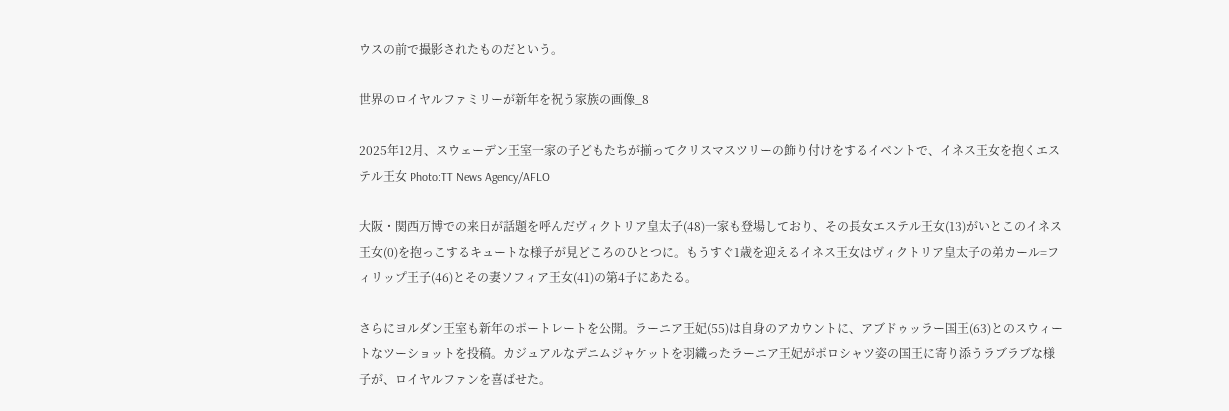ウスの前で撮影されたものだという。

世界のロイヤルファミリーが新年を祝う家族の画像_8

2025年12月、スウェーデン王室一家の子どもたちが揃ってクリスマスツリーの飾り付けをするイベントで、イネス王女を抱くエステル王女 Photo:TT News Agency/AFLO

大阪・関西万博での来日が話題を呼んだヴィクトリア皇太子(48)一家も登場しており、その長女エステル王女(13)がいとこのイネス王女(0)を抱っこするキュートな様子が見どころのひとつに。もうすぐ1歳を迎えるイネス王女はヴィクトリア皇太子の弟カール=フィリップ王子(46)とその妻ソフィア王女(41)の第4子にあたる。

さらにヨルダン王室も新年のポートレートを公開。ラーニア王妃(55)は自身のアカウントに、アブドゥッラー国王(63)とのスウィートなツーショットを投稿。カジュアルなデニムジャケットを羽織ったラーニア王妃がポロシャツ姿の国王に寄り添うラブラブな様子が、ロイヤルファンを喜ばせた。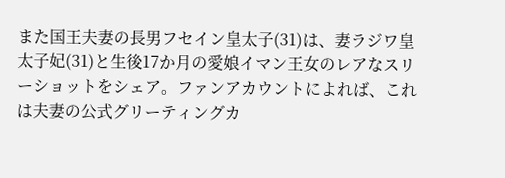また国王夫妻の長男フセイン皇太子(31)は、妻ラジワ皇太子妃(31)と生後17か月の愛娘イマン王女のレアなスリーショットをシェア。ファンアカウントによれば、これは夫妻の公式グリーティングカ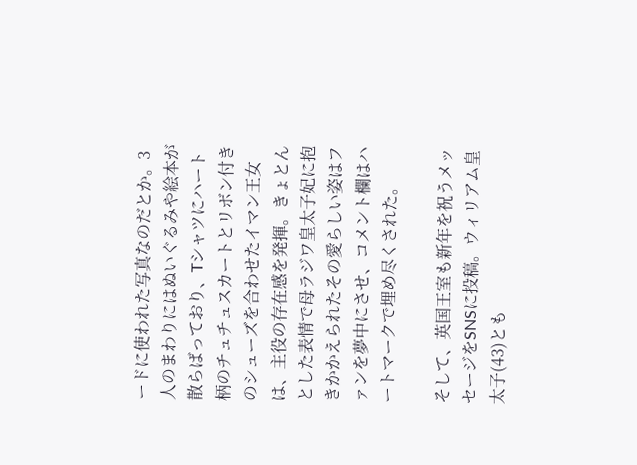ードに使われた写真なのだとか。3人のまわりにはぬいぐるみや絵本が散らばっており、Tシャツにハート柄のチュチュスカートとリボン付きのシューズを合わせたイマン王女は、主役の存在感を発揮。きょとんとした表情で母ラジワ皇太子妃に抱きかかえられたその愛らしい姿はファンを夢中にさせ、コメント欄はハートマークで埋め尽くされた。

そして、英国王室も新年を祝うメッセージをSNSに投稿。ウィリアム皇太子(43)とも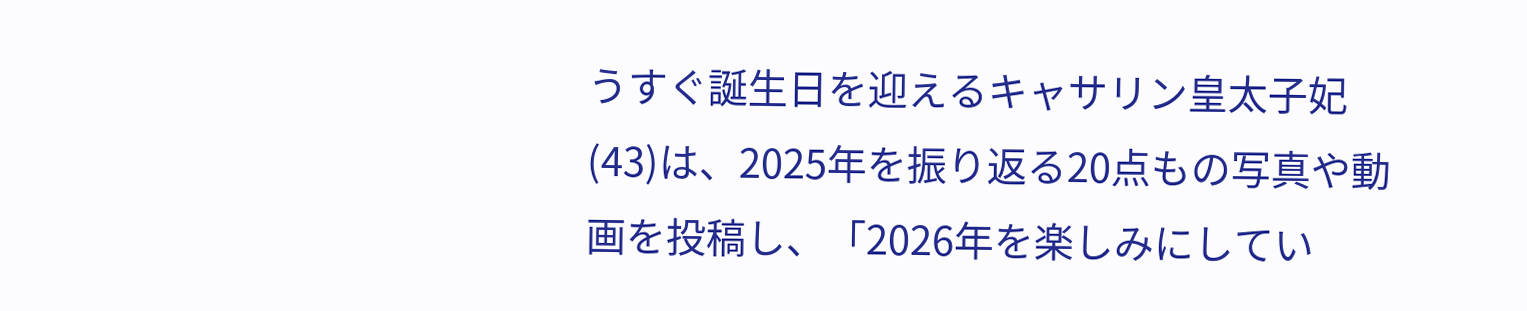うすぐ誕生日を迎えるキャサリン皇太子妃(43)は、2025年を振り返る20点もの写真や動画を投稿し、「2026年を楽しみにしてい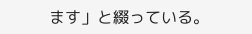ます」と綴っている。